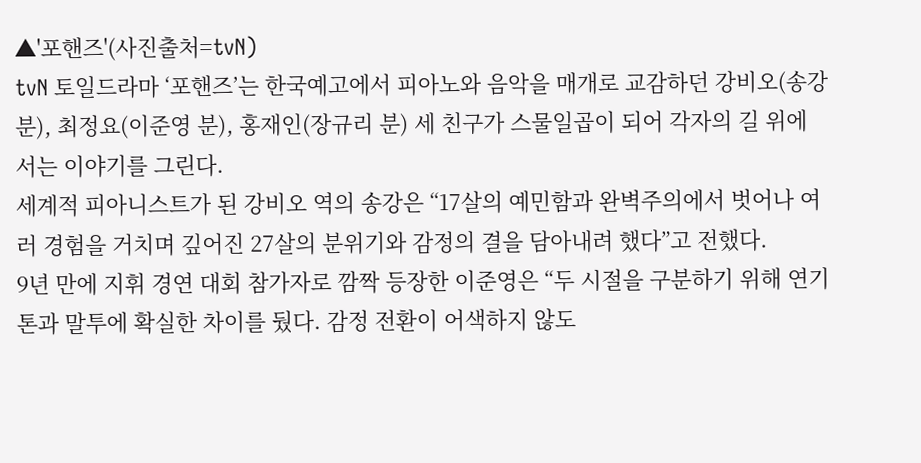▲'포핸즈'(사진출처=tvN)
tvN 토일드라마 ‘포핸즈’는 한국예고에서 피아노와 음악을 매개로 교감하던 강비오(송강 분), 최정요(이준영 분), 홍재인(장규리 분) 세 친구가 스물일곱이 되어 각자의 길 위에 서는 이야기를 그린다.
세계적 피아니스트가 된 강비오 역의 송강은 “17살의 예민함과 완벽주의에서 벗어나 여러 경험을 거치며 깊어진 27살의 분위기와 감정의 결을 담아내려 했다”고 전했다.
9년 만에 지휘 경연 대회 참가자로 깜짝 등장한 이준영은 “두 시절을 구분하기 위해 연기 톤과 말투에 확실한 차이를 뒀다. 감정 전환이 어색하지 않도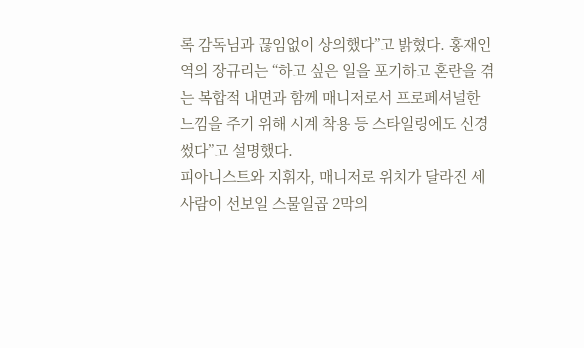록 감독님과 끊임없이 상의했다”고 밝혔다. 홍재인 역의 장규리는 “하고 싶은 일을 포기하고 혼란을 겪는 복합적 내면과 함께 매니저로서 프로페셔널한 느낌을 주기 위해 시계 착용 등 스타일링에도 신경 썼다”고 설명했다.
피아니스트와 지휘자, 매니저로 위치가 달라진 세 사람이 선보일 스물일곱 2막의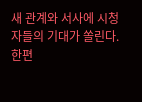새 관계와 서사에 시청자들의 기대가 쏠린다.
한편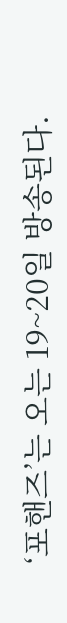‘포핸즈’는 오는 19~20일 방송된다.